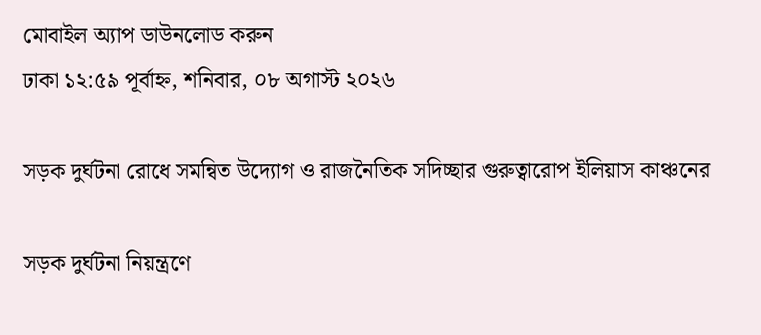মোবাইল অ্যাপ ডাউনলোড করুন
ঢাকা ১২:৫৯ পূর্বাহ্ন, শনিবার, ০৮ অগাস্ট ২০২৬

সড়ক দুর্ঘটনা রোধে সমন্বিত উদ্যোগ ও রাজনৈতিক সদিচ্ছার গুরুত্বারোপ ইলিয়াস কাঞ্চনের

সড়ক দুর্ঘটনা নিয়ন্ত্রণে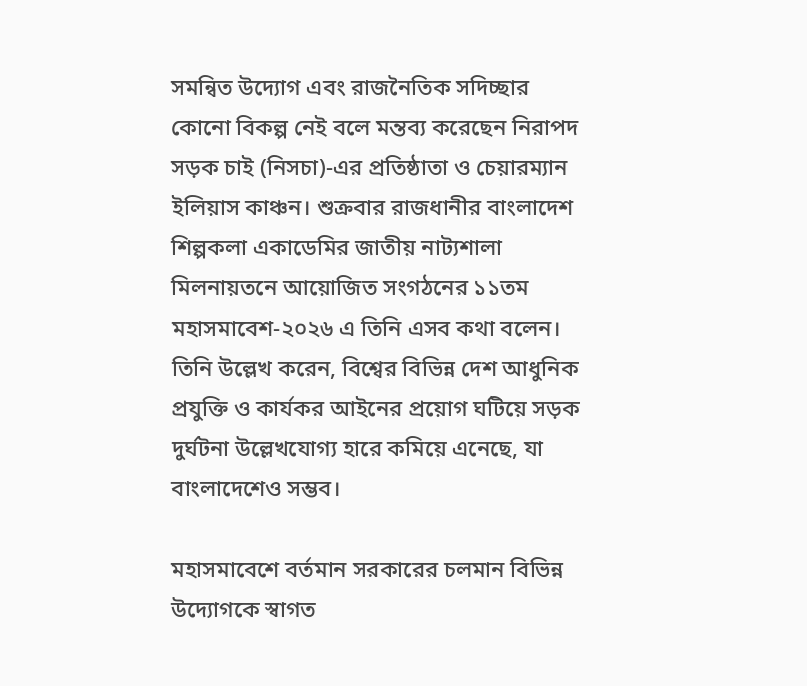সমন্বিত উদ্যোগ এবং রাজনৈতিক সদিচ্ছার কোনো বিকল্প নেই বলে মন্তব্য করেছেন নিরাপদ সড়ক চাই (নিসচা)-এর প্রতিষ্ঠাতা ও চেয়ারম্যান ইলিয়াস কাঞ্চন। শুক্রবার রাজধানীর বাংলাদেশ শিল্পকলা একাডেমির জাতীয় নাট্যশালা মিলনায়তনে আয়োজিত সংগঠনের ১১তম মহাসমাবেশ-২০২৬ এ তিনি এসব কথা বলেন। তিনি উল্লেখ করেন, বিশ্বের বিভিন্ন দেশ আধুনিক প্রযুক্তি ও কার্যকর আইনের প্রয়োগ ঘটিয়ে সড়ক দুর্ঘটনা উল্লেখযোগ্য হারে কমিয়ে এনেছে, যা বাংলাদেশেও সম্ভব।

মহাসমাবেশে বর্তমান সরকারের চলমান বিভিন্ন উদ্যোগকে স্বাগত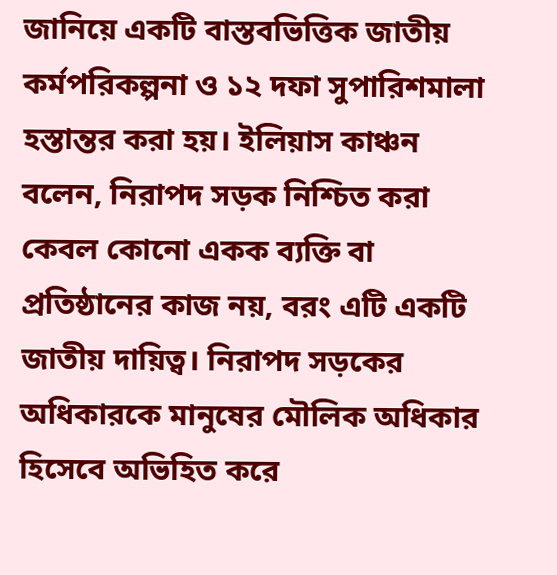জানিয়ে একটি বাস্তবভিত্তিক জাতীয় কর্মপরিকল্পনা ও ১২ দফা সুপারিশমালা হস্তান্তর করা হয়। ইলিয়াস কাঞ্চন বলেন, নিরাপদ সড়ক নিশ্চিত করা কেবল কোনো একক ব্যক্তি বা প্রতিষ্ঠানের কাজ নয়, বরং এটি একটি জাতীয় দায়িত্ব। নিরাপদ সড়কের অধিকারকে মানুষের মৌলিক অধিকার হিসেবে অভিহিত করে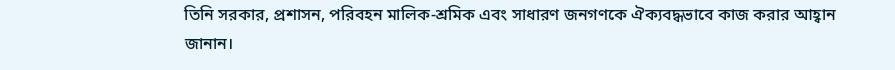তিনি সরকার, প্রশাসন, পরিবহন মালিক-শ্রমিক এবং সাধারণ জনগণকে ঐক্যবদ্ধভাবে কাজ করার আহ্বান জানান।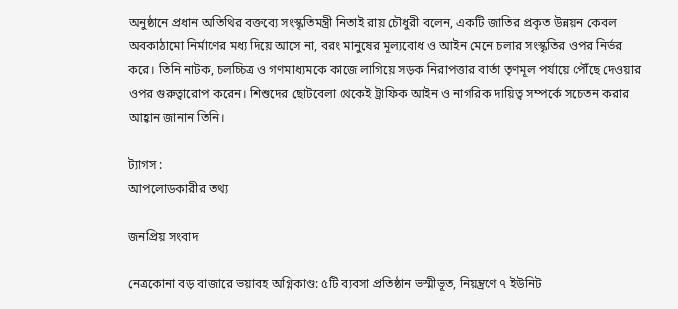অনুষ্ঠানে প্রধান অতিথির বক্তব্যে সংস্কৃতিমন্ত্রী নিতাই রায় চৌধুরী বলেন, একটি জাতির প্রকৃত উন্নয়ন কেবল অবকাঠামো নির্মাণের মধ্য দিয়ে আসে না, বরং মানুষের মূল্যবোধ ও আইন মেনে চলার সংস্কৃতির ওপর নির্ভর করে। তিনি নাটক, চলচ্চিত্র ও গণমাধ্যমকে কাজে লাগিয়ে সড়ক নিরাপত্তার বার্তা তৃণমূল পর্যায়ে পৌঁছে দেওয়ার ওপর গুরুত্বারোপ করেন। শিশুদের ছোটবেলা থেকেই ট্রাফিক আইন ও নাগরিক দায়িত্ব সম্পর্কে সচেতন করার আহ্বান জানান তিনি।

ট্যাগস :
আপলোডকারীর তথ্য

জনপ্রিয় সংবাদ

নেত্রকোনা বড় বাজারে ভয়াবহ অগ্নিকাণ্ড: ৫টি ব্যবসা প্রতিষ্ঠান ভস্মীভূত, নিয়ন্ত্রণে ৭ ইউনিট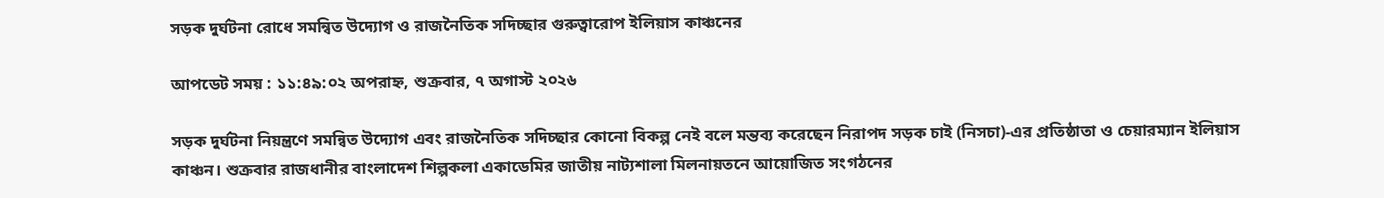সড়ক দুর্ঘটনা রোধে সমন্বিত উদ্যোগ ও রাজনৈতিক সদিচ্ছার গুরুত্বারোপ ইলিয়াস কাঞ্চনের

আপডেট সময় : ১১:৪৯:০২ অপরাহ্ন, শুক্রবার, ৭ অগাস্ট ২০২৬

সড়ক দুর্ঘটনা নিয়ন্ত্রণে সমন্বিত উদ্যোগ এবং রাজনৈতিক সদিচ্ছার কোনো বিকল্প নেই বলে মন্তব্য করেছেন নিরাপদ সড়ক চাই (নিসচা)-এর প্রতিষ্ঠাতা ও চেয়ারম্যান ইলিয়াস কাঞ্চন। শুক্রবার রাজধানীর বাংলাদেশ শিল্পকলা একাডেমির জাতীয় নাট্যশালা মিলনায়তনে আয়োজিত সংগঠনের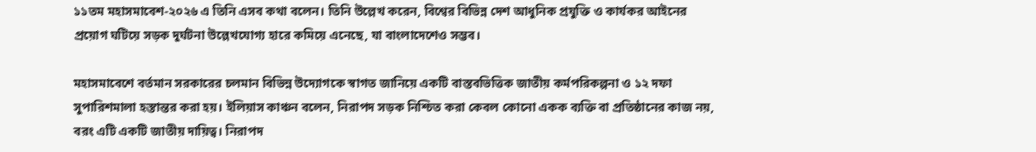১১তম মহাসমাবেশ-২০২৬ এ তিনি এসব কথা বলেন। তিনি উল্লেখ করেন, বিশ্বের বিভিন্ন দেশ আধুনিক প্রযুক্তি ও কার্যকর আইনের প্রয়োগ ঘটিয়ে সড়ক দুর্ঘটনা উল্লেখযোগ্য হারে কমিয়ে এনেছে, যা বাংলাদেশেও সম্ভব।

মহাসমাবেশে বর্তমান সরকারের চলমান বিভিন্ন উদ্যোগকে স্বাগত জানিয়ে একটি বাস্তবভিত্তিক জাতীয় কর্মপরিকল্পনা ও ১২ দফা সুপারিশমালা হস্তান্তর করা হয়। ইলিয়াস কাঞ্চন বলেন, নিরাপদ সড়ক নিশ্চিত করা কেবল কোনো একক ব্যক্তি বা প্রতিষ্ঠানের কাজ নয়, বরং এটি একটি জাতীয় দায়িত্ব। নিরাপদ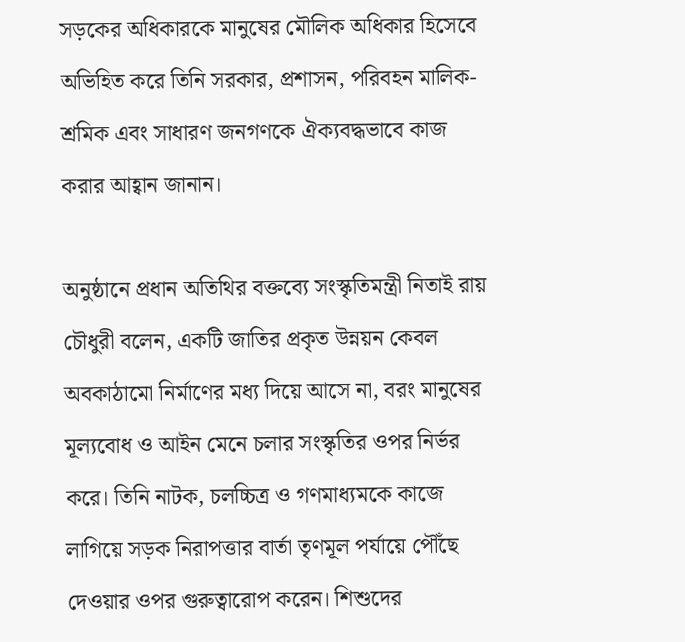সড়কের অধিকারকে মানুষের মৌলিক অধিকার হিসেবে অভিহিত করে তিনি সরকার, প্রশাসন, পরিবহন মালিক-শ্রমিক এবং সাধারণ জনগণকে ঐক্যবদ্ধভাবে কাজ করার আহ্বান জানান।

অনুষ্ঠানে প্রধান অতিথির বক্তব্যে সংস্কৃতিমন্ত্রী নিতাই রায় চৌধুরী বলেন, একটি জাতির প্রকৃত উন্নয়ন কেবল অবকাঠামো নির্মাণের মধ্য দিয়ে আসে না, বরং মানুষের মূল্যবোধ ও আইন মেনে চলার সংস্কৃতির ওপর নির্ভর করে। তিনি নাটক, চলচ্চিত্র ও গণমাধ্যমকে কাজে লাগিয়ে সড়ক নিরাপত্তার বার্তা তৃণমূল পর্যায়ে পৌঁছে দেওয়ার ওপর গুরুত্বারোপ করেন। শিশুদের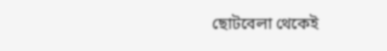ছোটবেলা থেকেই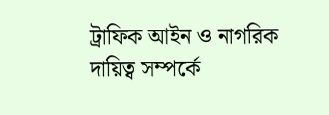ট্রাফিক আইন ও নাগরিক দায়িত্ব সম্পর্কে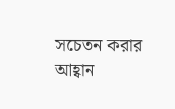সচেতন করার আহ্বান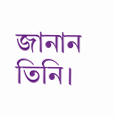জানান তিনি।